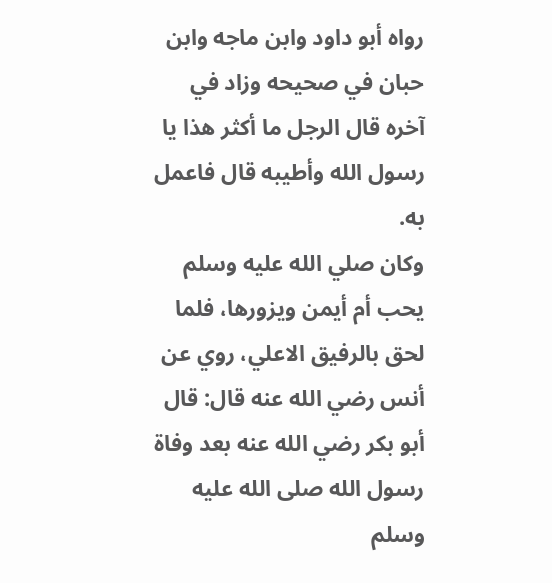رواه أبو داود وابن ماجه وابن حبان في صحيحه وزاد في آخره قال الرجل ما أكثر هذا يا رسول الله وأطيبه قال فاعمل به.
وكان صلي الله عليه وسلم يحب أم أيمن ويزورها، فلما لحق بالرفيق الاعلي، روي عن أنس رضي الله عنه قال: قال أبو بكر رضي الله عنه بعد وفاة رسول الله صلى الله عليه وسلم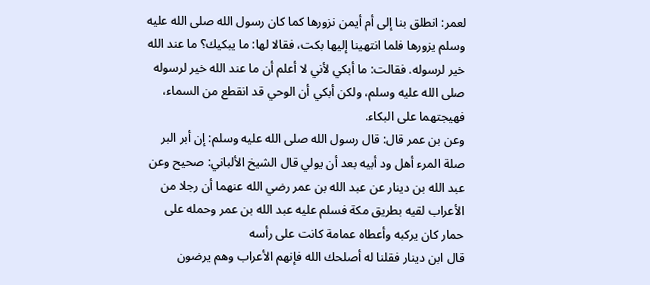لعمر: انطلق بنا إلى أم أيمن نزورها كما كان رسول الله صلى الله عليه وسلم يزورها فلما انتهينا إليها بكت، فقالا لها: ما يبكيك؟ ما عند الله خير لرسوله. فقالت: ما أبكي لأني لا أعلم أن ما عند الله خير لرسوله صلى الله عليه وسلم، ولكن أبكي أن الوحي قد انقطع من السماء، فهيجتهما على البكاء.
وعن بن عمر قال: قال رسول الله صلى الله عليه وسلم: إن أبر البر صلة المرء أهل ود أبيه بعد أن يولي قال الشيخ الألباني: صحيح وعن عبد الله بن دينار عن عبد الله بن عمر رضي الله عنهما أن رجلا من الأعراب لقيه بطريق مكة فسلم عليه عبد الله بن عمر وحمله على حمار كان يركبه وأعطاه عمامة كانت على رأسه
قال ابن دينار فقلنا له أصلحك الله فإنهم الأعراب وهم يرضون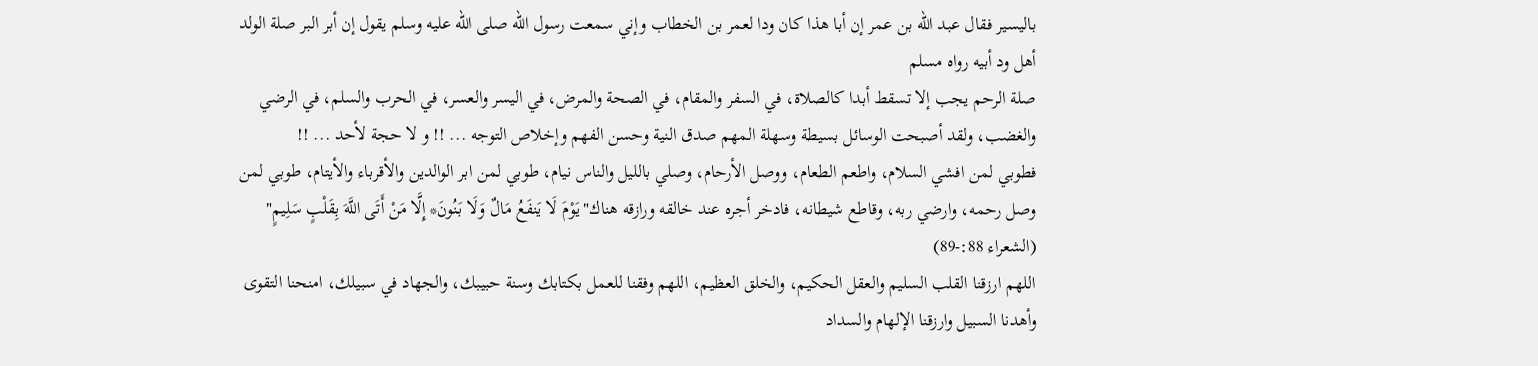باليسير فقال عبد الله بن عمر إن أبا هذا كان ودا لعمر بن الخطاب وإني سمعت رسول الله صلى الله عليه وسلم يقول إن أبر البر صلة الولد أهل ود أبيه رواه مسلم
صلة الرحم يجب إلا تسقط أبدا كالصلاة، في السفر والمقام، في الصحة والمرض، في اليسر والعسر، في الحرب والسلم، في الرضي والغضب، ولقد أصبحت الوسائل بسيطة وسهلة المهم صدق النية وحسن الفهم وإخلاص التوجه ... !! و لا حجة لأحد ... !!
فطوبي لمن افشي السلام، واطعم الطعام، ووصل الأرحام، وصلي بالليل والناس نيام، طوبي لمن ابر الوالدين والأقرباء والأيتام، طوبي لمن وصل رحمه، وارضي ربه، وقاطع شيطانه، فادخر أجره عند خالقه ورازقه هناك"يَوْمَ لَا يَنفَعُ مَالٌ وَلَا بَنُونَ* إِلَّا مَنْ أَتَى اللَّهَ بِقَلْبٍ سَلِيمٍ" (الشعراء 88:-89)
اللهم ارزقنا القلب السليم والعقل الحكيم، والخلق العظيم، اللهم وفقنا للعمل بكتابك وسنة حبيبك، والجهاد في سبيلك، امنحنا التقوى وأهدنا السبيل وارزقنا الإلهام والسداد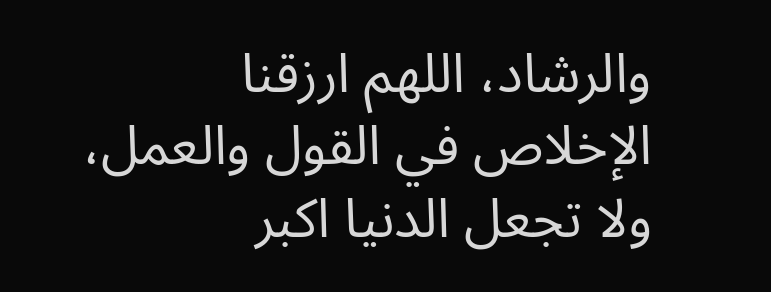والرشاد، اللهم ارزقنا الإخلاص في القول والعمل، ولا تجعل الدنيا اكبر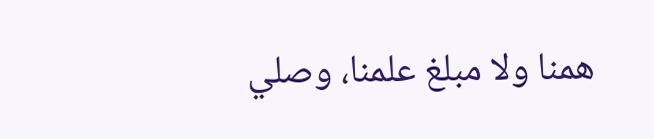همنا ولا مبلغ علمنا، وصلي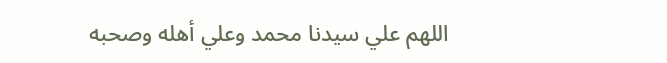اللهم علي سيدنا محمد وعلي أهله وصحبه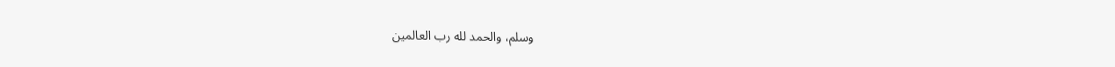وسلم، والحمد لله رب العالمين